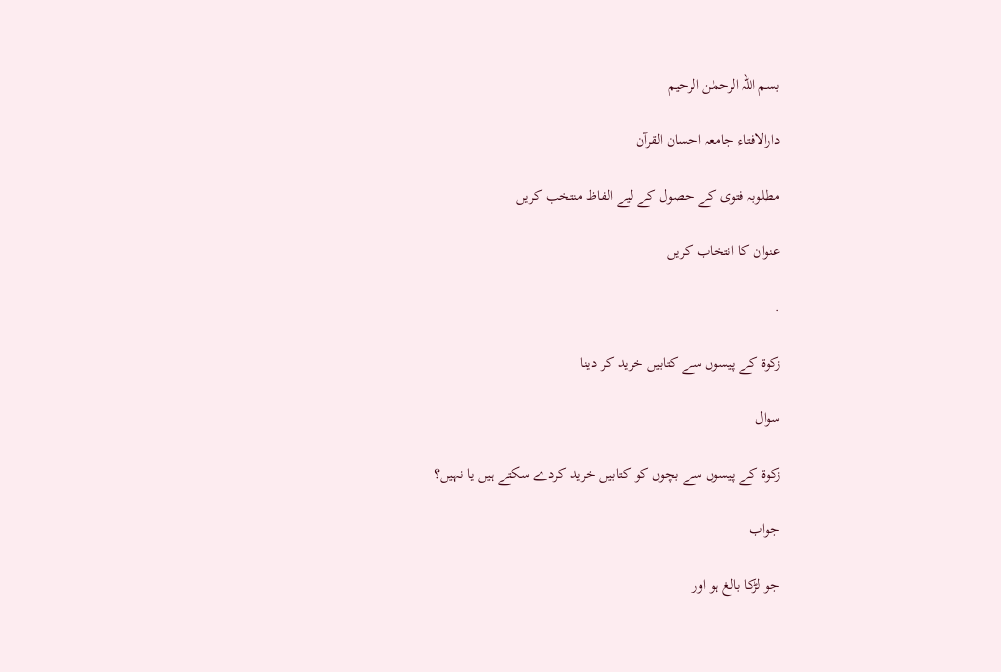بسم اللہ الرحمٰن الرحیم

دارالافتاء جامعہ احسان القرآن

مطلوبہ فتوی کے حصول کے لیے الفاظ منتخب کریں

عنوان کا انتخاب کریں

.

زکوۃ کے پیسوں سے کتابیں خرید کر دینا

سوال

زکوۃ کے پیسوں سے بچوں کو کتابیں خرید کردے سکتے ہیں یا نہیں؟

جواب

جو لڑکا بالغ ہو اور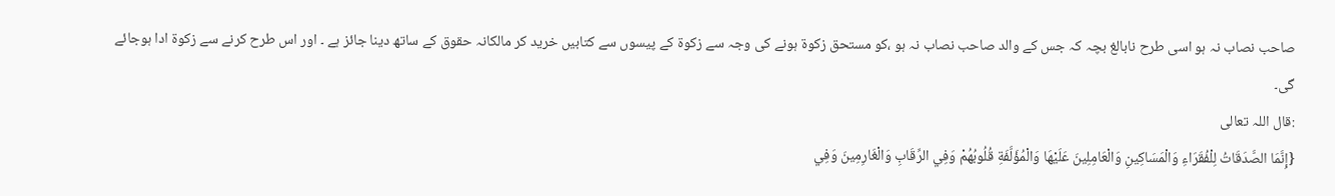صاحب نصاب نہ ہو اسی طرح نابالغ بچہ کہ جس کے والد صاحب نصاب نہ ہو ،کو مستحق زکوۃ ہونے کی وجہ سے زکوۃ کے پیسوں سے کتابیں خرید کر مالکانہ حقوق کے ساتھ دینا جائز ہے ۔ اور اس طرح کرنے سے زکوۃ ادا ہوجائے گی۔
:قال اللہ تعالی
{إِنَّمَا الصَّدَقَاتُ لِلْفُقَرَاءِ وَالْمَسَاكِينِ وَالْعَامِلِينَ عَلَيْهَا وَالْمُؤَلَّفَةِ قُلُوبُهُمْ وَفِي الرِّقَابِ وَالْغَارِمِينَ وَفِي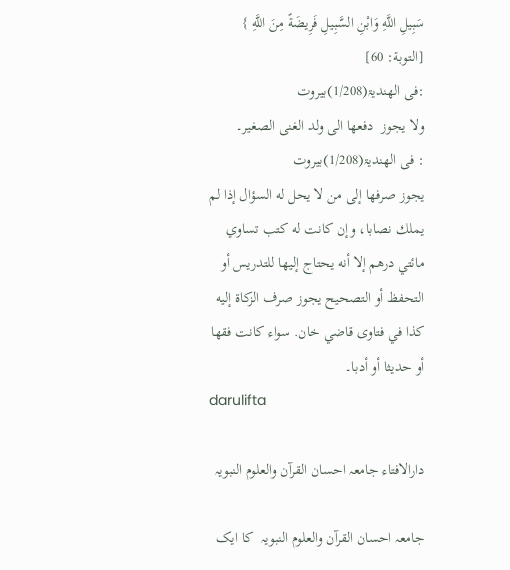سَبِيلِ اللَّهِ وَابْنِ السَّبِيلِ فَرِيضَةً مِنَ اللَّهِ } [التوبة: 60]
:فی الھندیۃ(1/208)بیروت
ولا یجوز  دفعھا الی ولد الغنی الصغیر۔
: فی الھندیۃ(1/208)بیروت
يجوز صرفها إلى من لا يحل له السؤال إذا لم يملك نصابا، وإن كانت له كتب تساوي مائتي درهم إلا أنه يحتاج إليها للتدريس أو التحفظ أو التصحيح يجوز صرف الزكاة إليه كذا في فتاوى قاضي خان. سواء كانت فقها أو حديثا أو أدبا۔
darulifta

دارالافتاء جامعہ احسان القرآن والعلوم النبویہ

جامعہ احسان القرآن والعلوم النبویہ  کا ایک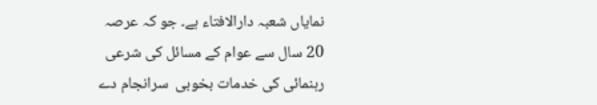نمایاں شعبہ دارالافتاء ہے۔ جو کہ عرصہ 20 سال سے عوام کے مسائل کی شرعی رہنمائی کی خدمات بخوبی  سرانجام دے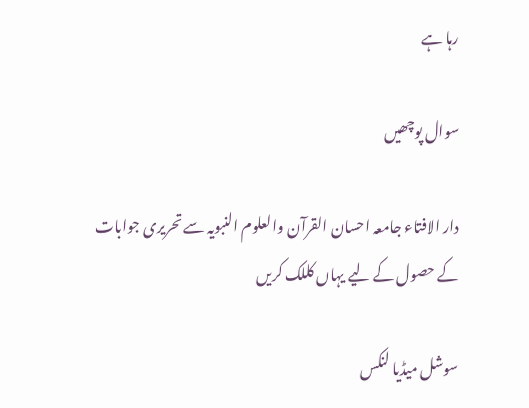رہا ہے

سوال پوچھیں

دار الافتاء جامعہ احسان القرآن والعلوم النبویہ سے تحریری جوابات  کے حصول کے لیے یہاں کللک کریں

سوشل میڈیا لنکس